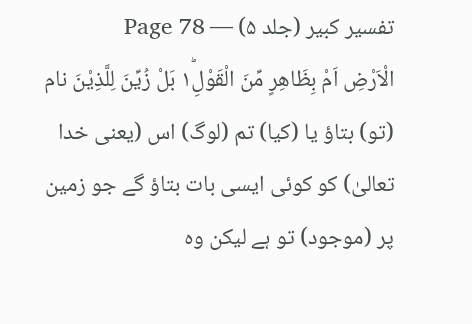تفسیر کبیر (جلد ۵) — Page 78
الْاَرْضِ اَمْ بِظَاهِرٍ مِّنَ الْقَوْلِ١ؕ بَلْ زُيِّنَ لِلَّذِيْنَ نام (تو) بتاؤ یا (کیا) تم (لوگ) اس (یعنی خدا تعالیٰ) کو کوئی ایسی بات بتاؤ گے جو زمین پر (موجود) تو ہے لیکن وہ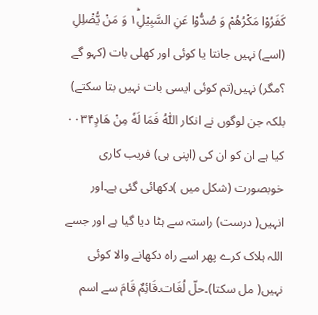كَفَرُوْا مَكْرُهُمْ وَ صُدُّوْا عَنِ السَّبِيْلِ١ؕ وَ مَنْ يُّضْلِلِ (اسے) نہیں جانتا یا کوئی اور کھلی بات (کہو گے ؟مگر) نہیں(تم کوئی ایسی بات نہیں بتا سکتے) بلکہ جن لوگوں نے انکار اللّٰهُ فَمَا لَهٗ مِنْ هَادٍ۰۰۳۴ کیا ہے ان کو ان کی (اپنی ہی) فریب کاری خوبصورت (شکل میں )دکھائی گئی ہے۔اور انہیں( درست) راستہ سے ہٹا دیا گیا ہے اور جسے اللہ ہلاک کرے پھر اسے راہ دکھانے والا کوئی نہیں( مل سکتا)۔حلّ لُغَات۔قَائِمٌ قَامَ سے اسم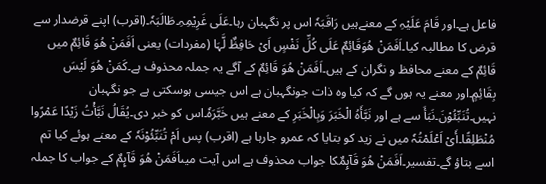فاعل ہے۔اور قَامَ عَلَیْہِ کے معنےہیں رَاقَبَہٗ اس پر نگہبان رہا۔عَلَی غَرِیْمِہِ۔طَالَبَہٗ۔(اقرب) اپنے قرضدار سے قرض کا مطالبہ کیا۔اَفَمَنْ ھُوَقَائِمٌ عَلَی کُلِّ نَفْسٍ اَیْ حَافِظٌ لَّہَا (مفردات) یعنی اَفَمَنْ ھُوَ قَائِمٌ میں قَائِمٌ کے معنے محافظ و نگران کے ہیں۔اَفَمَنْ ھُوَ قَائِمٌ کے آگے یہ جملہ محذوف ہے۔کَمَنْ ھُوَ لَیْسَ بِقَائِمٍ۔اور معنے یہ ہوں گے کہ کیا وہ ذات جونگہبان ہے اس جیسی ہوسکتی ہے جو نگہبان نہیں۔تُنَبِّئُوْنَ۔نَبَأَ سے ہے اور نَبَّأَہُ الْخَبَرَ وَبِالْخَبَرِ کے معنے ہیں خَبَّرَہٗ۔اس کو خبر دی۔یُقَالُ نَبَّأْتُ زَیْدًا عَمْرًوا مُنْطَلِقًا۔أَیْ اَعْلَمْتُہٗ میں نے زید کو بتایا کہ عمرو جارہا ہے (اقرب) پس اَمْ تُنَبِّئُوْنَہٗ کے معنے ہوئے کیا تم اسے بتاؤ گے۔تفسیر۔اَفَمَنْ هُوَ قَآىِٕمٌکا جواب محذوف ہے اس آیت میںاَفَمَنْ هُوَ قَآىِٕمٌ کے جواب کا جملہ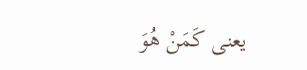یعنی کَمَنْ ھُوَ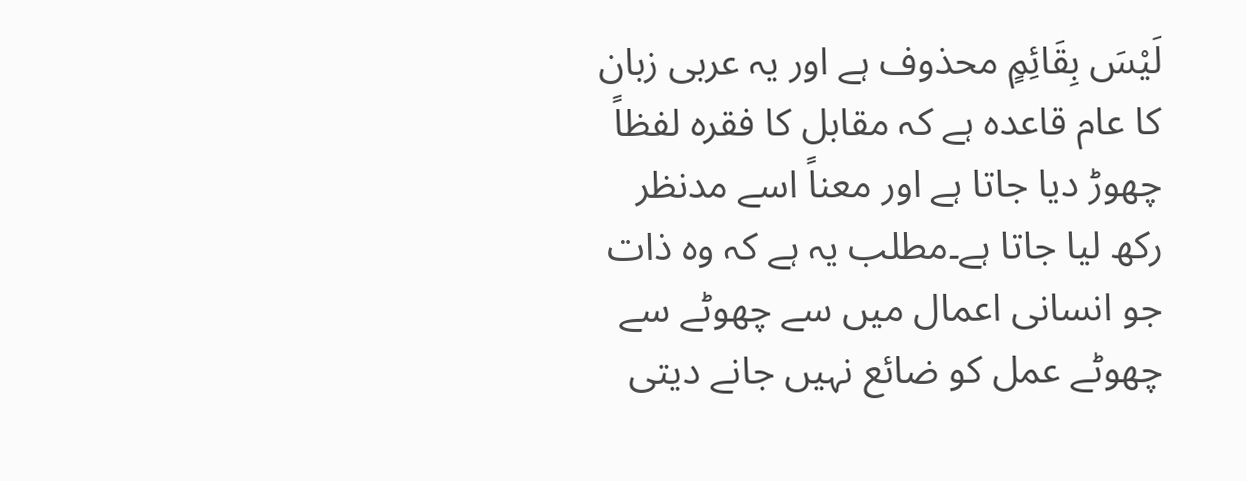لَیْسَ بِقَائِمٍ محذوف ہے اور یہ عربی زبان کا عام قاعدہ ہے کہ مقابل کا فقرہ لفظاً چھوڑ دیا جاتا ہے اور معناً اسے مدنظر رکھ لیا جاتا ہے۔مطلب یہ ہے کہ وہ ذات جو انسانی اعمال میں سے چھوٹے سے چھوٹے عمل کو ضائع نہیں جانے دیتی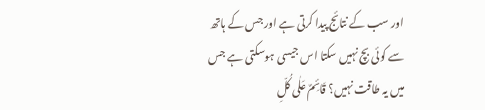اور سب کے نتائج پیدا کرتی ہے اور جس کے ہاتھ سے کوئی بچ نہیں سکتا اس جیسی ہوسکتی ہے جس میں یہ طاقت نہیں؟ قَائِمٌ عَلٰی کُلِّ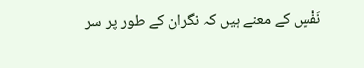نَفْسٍ کے معنے ہیں کہ نگران کے طور پر سر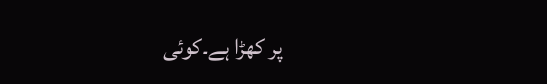پر کھڑا ہے۔کوئی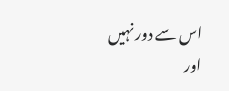اس سے دور نہیں اور